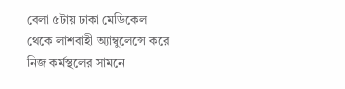বেলা ৫টায় ঢাকা মেডিকেল থেকে লাশবাহী অ্যাম্বুলেন্সে করে নিজ কর্মস্থলের সামনে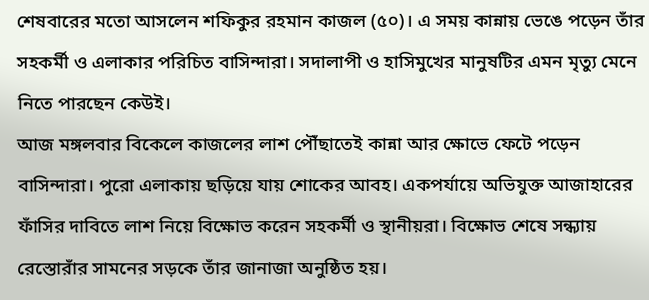শেষবারের মতো আসলেন শফিকুর রহমান কাজল (৫০)। এ সময় কান্নায় ভেঙে পড়েন তাঁর সহকর্মী ও এলাকার পরিচিত বাসিন্দারা। সদালাপী ও হাসিমুখের মানুষটির এমন মৃত্যু মেনে নিতে পারছেন কেউই।
আজ মঙ্গলবার বিকেলে কাজলের লাশ পৌঁছাতেই কান্না আর ক্ষোভে ফেটে পড়েন বাসিন্দারা। পুরো এলাকায় ছড়িয়ে যায় শোকের আবহ। একপর্যায়ে অভিযুক্ত আজাহারের ফাঁসির দাবিতে লাশ নিয়ে বিক্ষোভ করেন সহকর্মী ও স্থানীয়রা। বিক্ষোভ শেষে সন্ধ্যায় রেস্তোরাঁর সামনের সড়কে তাঁর জানাজা অনুষ্ঠিত হয়।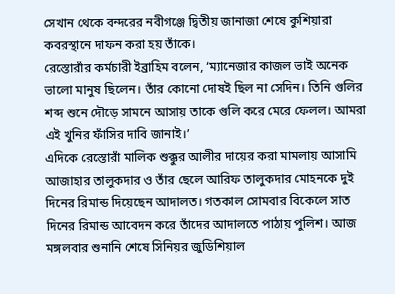সেখান থেকে বন্দরের নবীগঞ্জে দ্বিতীয় জানাজা শেষে কুশিয়ারা কবরস্থানে দাফন করা হয় তাঁকে।
রেস্তোরাঁর কর্মচারী ইব্রাহিম বলেন, ‘ম্যানেজার কাজল ভাই অনেক ভালো মানুষ ছিলেন। তাঁর কোনো দোষই ছিল না সেদিন। তিনি গুলির শব্দ শুনে দৌড়ে সামনে আসায় তাকে গুলি করে মেরে ফেলল। আমরা এই খুনির ফাঁসির দাবি জানাই।’
এদিকে রেস্তোরাঁ মালিক শুক্কুর আলীর দায়ের করা মামলায় আসামি আজাহার তালুকদার ও তাঁর ছেলে আরিফ তালুকদার মোহনকে দুই দিনের রিমান্ড দিয়েছেন আদালত। গতকাল সোমবার বিকেলে সাত দিনের রিমান্ড আবেদন করে তাঁদের আদালতে পাঠায় পুলিশ। আজ মঙ্গলবার শুনানি শেষে সিনিয়র জুডিশিয়াল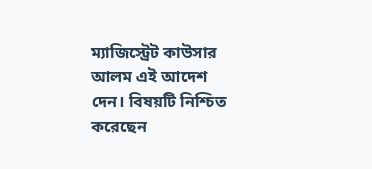ম্যাজিস্ট্রেট কাউসার আলম এই আদেশ দেন। বিষয়টি নিশ্চিত করেছেন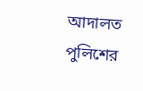আদালত পুলিশের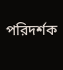পরিদর্শক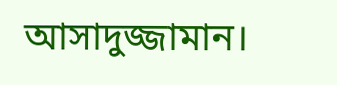আসাদুজ্জামান।